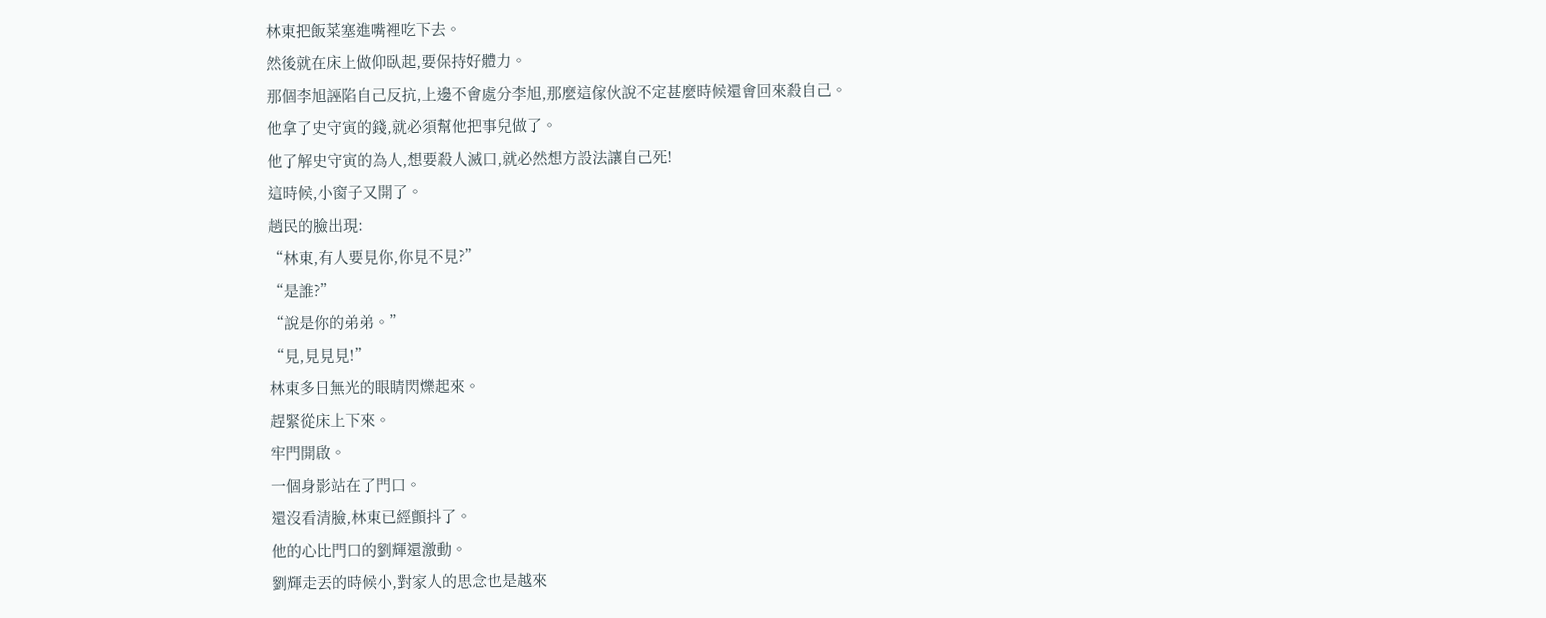林東把飯菜塞進嘴裡吃下去。
然後就在床上做仰臥起,要保持好體力。
那個李旭誣陷自己反抗,上邊不會處分李旭,那麼這傢伙說不定甚麼時候還會回來殺自己。
他拿了史守寅的錢,就必須幫他把事兒做了。
他了解史守寅的為人,想要殺人滅口,就必然想方設法讓自己死!
這時候,小窗子又開了。
趙民的臉出現:
“林東,有人要見你,你見不見?”
“是誰?”
“說是你的弟弟。”
“見,見見見!”
林東多日無光的眼睛閃爍起來。
趕緊從床上下來。
牢門開啟。
一個身影站在了門口。
還沒看清臉,林東已經顫抖了。
他的心比門口的劉輝還激動。
劉輝走丟的時候小,對家人的思念也是越來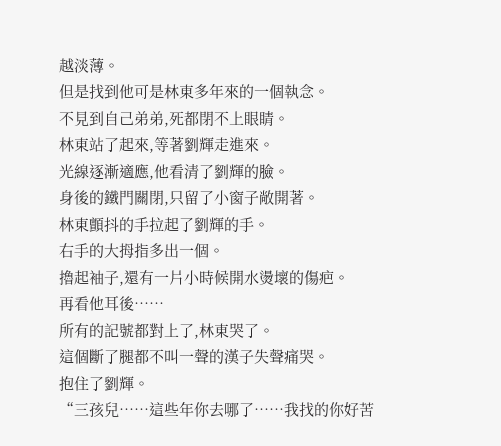越淡薄。
但是找到他可是林東多年來的一個執念。
不見到自己弟弟,死都閉不上眼睛。
林東站了起來,等著劉輝走進來。
光線逐漸適應,他看清了劉輝的臉。
身後的鐵門關閉,只留了小窗子敞開著。
林東顫抖的手拉起了劉輝的手。
右手的大拇指多出一個。
擼起袖子,還有一片小時候開水燙壞的傷疤。
再看他耳後……
所有的記號都對上了,林東哭了。
這個斷了腿都不叫一聲的漢子失聲痛哭。
抱住了劉輝。
“三孩兒……這些年你去哪了……我找的你好苦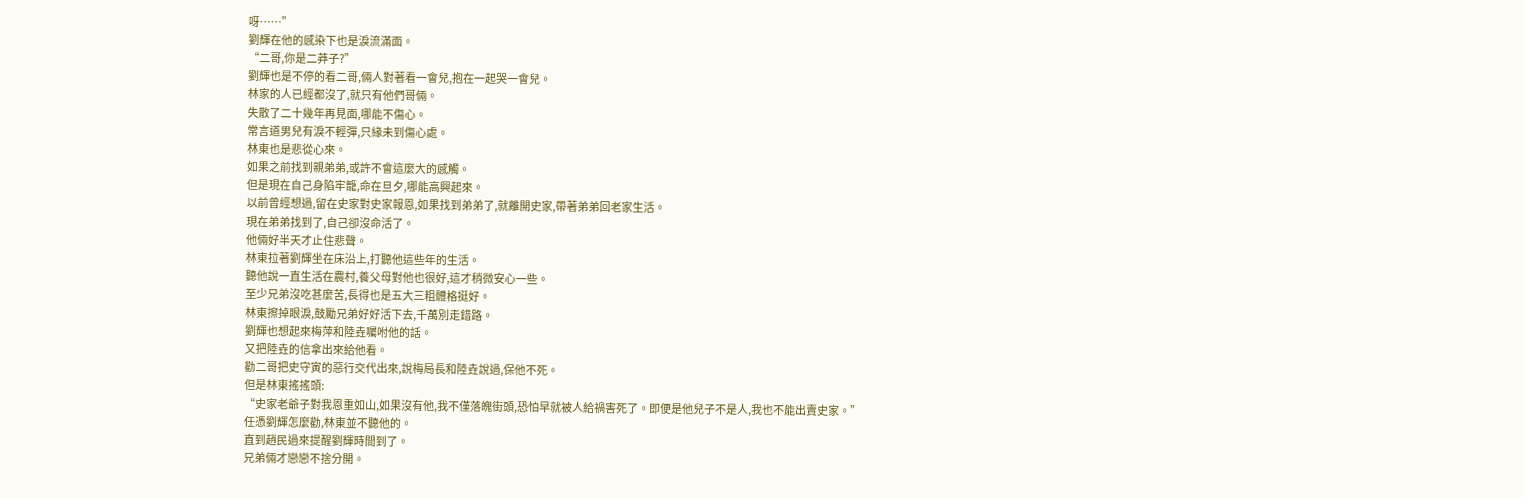呀……”
劉輝在他的感染下也是淚流滿面。
“二哥,你是二莽子?”
劉輝也是不停的看二哥,倆人對著看一會兒,抱在一起哭一會兒。
林家的人已經都沒了,就只有他們哥倆。
失散了二十幾年再見面,哪能不傷心。
常言道男兒有淚不輕彈,只緣未到傷心處。
林東也是悲從心來。
如果之前找到親弟弟,或許不會這麼大的感觸。
但是現在自己身陷牢籠,命在旦夕,哪能高興起來。
以前曾經想過,留在史家對史家報恩,如果找到弟弟了,就離開史家,帶著弟弟回老家生活。
現在弟弟找到了,自己卻沒命活了。
他倆好半天才止住悲聲。
林東拉著劉輝坐在床沿上,打聽他這些年的生活。
聽他說一直生活在農村,養父母對他也很好,這才稍微安心一些。
至少兄弟沒吃甚麼苦,長得也是五大三粗體格挺好。
林東擦掉眼淚,鼓勵兄弟好好活下去,千萬別走錯路。
劉輝也想起來梅萍和陸垚囑咐他的話。
又把陸垚的信拿出來給他看。
勸二哥把史守寅的惡行交代出來,說梅局長和陸垚說過,保他不死。
但是林東搖搖頭:
“史家老爺子對我恩重如山,如果沒有他,我不僅落魄街頭,恐怕早就被人給禍害死了。即便是他兒子不是人,我也不能出賣史家。”
任憑劉輝怎麼勸,林東並不聽他的。
直到趙民過來提醒劉輝時間到了。
兄弟倆才戀戀不捨分開。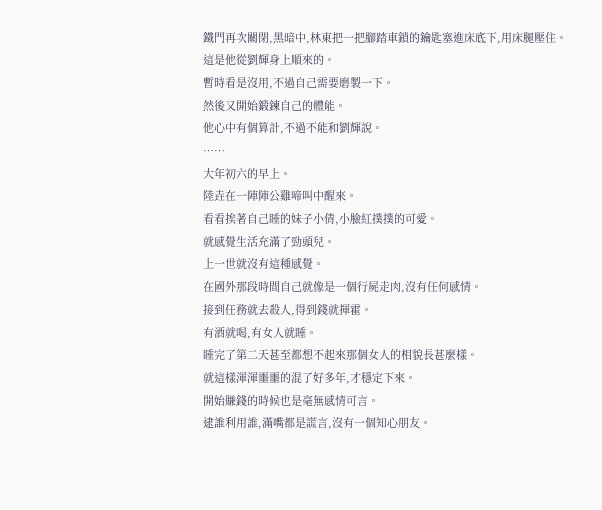鐵門再次關閉,黑暗中,林東把一把腳踏車鎖的鑰匙塞進床底下,用床腿壓住。
這是他從劉輝身上順來的。
暫時看是沒用,不過自己需要磨製一下。
然後又開始鍛鍊自己的體能。
他心中有個算計,不過不能和劉輝說。
……
大年初六的早上。
陸垚在一陣陣公雞啼叫中醒來。
看看挨著自己睡的妹子小倩,小臉紅撲撲的可愛。
就感覺生活充滿了勁頭兒。
上一世就沒有這種感覺。
在國外那段時間自己就像是一個行屍走肉,沒有任何感情。
接到任務就去殺人,得到錢就揮霍。
有酒就喝,有女人就睡。
睡完了第二天甚至都想不起來那個女人的相貌長甚麼樣。
就這樣渾渾噩噩的混了好多年,才穩定下來。
開始賺錢的時候也是毫無感情可言。
逮誰利用誰,滿嘴都是謊言,沒有一個知心朋友。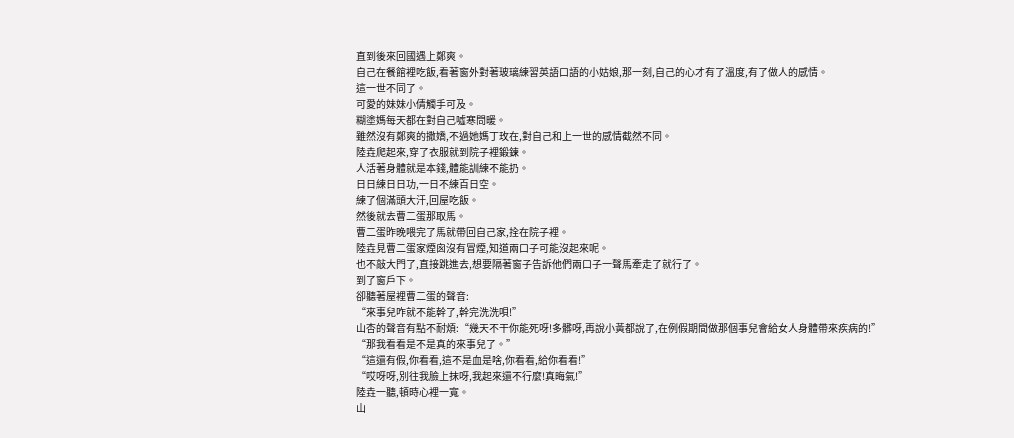直到後來回國遇上鄭爽。
自己在餐館裡吃飯,看著窗外對著玻璃練習英語口語的小姑娘,那一刻,自己的心才有了溫度,有了做人的感情。
這一世不同了。
可愛的妹妹小倩觸手可及。
糊塗媽每天都在對自己噓寒問暖。
雖然沒有鄭爽的撒嬌,不過她媽丁玫在,對自己和上一世的感情截然不同。
陸垚爬起來,穿了衣服就到院子裡鍛鍊。
人活著身體就是本錢,體能訓練不能扔。
日日練日日功,一日不練百日空。
練了個滿頭大汗,回屋吃飯。
然後就去曹二蛋那取馬。
曹二蛋昨晚喂完了馬就帶回自己家,拴在院子裡。
陸垚見曹二蛋家煙囪沒有冒煙,知道兩口子可能沒起來呢。
也不敲大門了,直接跳進去,想要隔著窗子告訴他們兩口子一聲馬牽走了就行了。
到了窗戶下。
卻聽著屋裡曹二蛋的聲音:
“來事兒咋就不能幹了,幹完洗洗唄!”
山杏的聲音有點不耐煩:“幾天不干你能死呀!多髒呀,再說小黃都說了,在例假期間做那個事兒會給女人身體帶來疾病的!”
“那我看看是不是真的來事兒了。”
“這還有假,你看看,這不是血是啥,你看看,給你看看!”
“哎呀呀,別往我臉上抹呀,我起來還不行麼!真晦氣!”
陸垚一聽,頓時心裡一寬。
山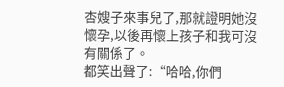杏嫂子來事兒了,那就證明她沒懷孕,以後再懷上孩子和我可沒有關係了。
都笑出聲了:“哈哈,你們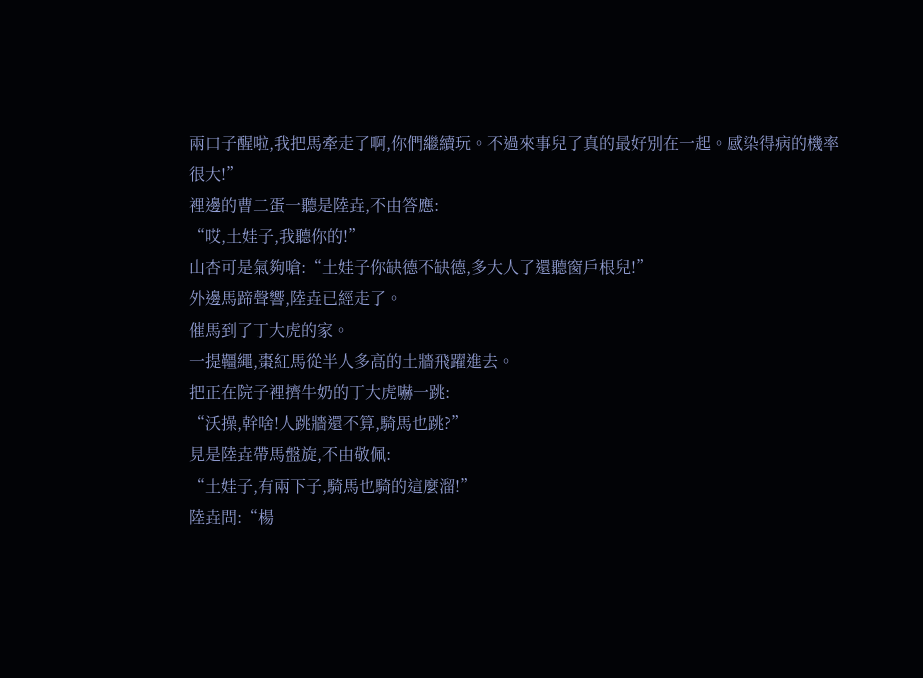兩口子醒啦,我把馬牽走了啊,你們繼續玩。不過來事兒了真的最好別在一起。感染得病的機率很大!”
裡邊的曹二蛋一聽是陸垚,不由答應:
“哎,土娃子,我聽你的!”
山杏可是氣夠嗆:“土娃子你缺德不缺德,多大人了還聽窗戶根兒!”
外邊馬蹄聲響,陸垚已經走了。
催馬到了丁大虎的家。
一提韁繩,棗紅馬從半人多高的土牆飛躍進去。
把正在院子裡擠牛奶的丁大虎嚇一跳:
“沃操,幹啥!人跳牆還不算,騎馬也跳?”
見是陸垚帶馬盤旋,不由敬佩:
“土娃子,有兩下子,騎馬也騎的這麼溜!”
陸垚問:“楊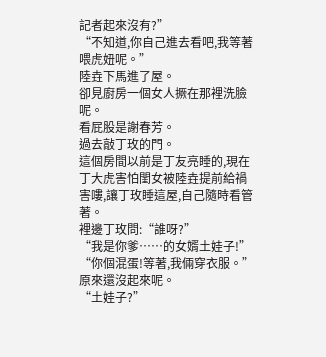記者起來沒有?”
“不知道,你自己進去看吧,我等著喂虎妞呢。”
陸垚下馬進了屋。
卻見廚房一個女人撅在那裡洗臉呢。
看屁股是謝春芳。
過去敲丁玫的門。
這個房間以前是丁友亮睡的,現在丁大虎害怕閨女被陸垚提前給禍害嘍,讓丁玫睡這屋,自己隨時看管著。
裡邊丁玫問:“誰呀?”
“我是你爹……的女婿土娃子!”
“你個混蛋!等著,我倆穿衣服。”
原來還沒起來呢。
“土娃子?”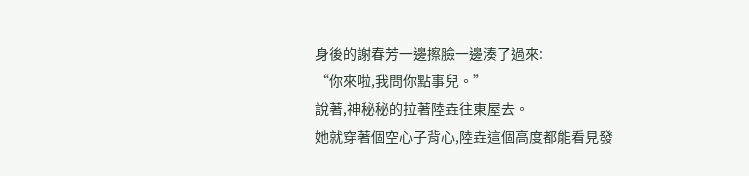身後的謝春芳一邊擦臉一邊湊了過來:
“你來啦,我問你點事兒。”
說著,神秘秘的拉著陸垚往東屋去。
她就穿著個空心子背心,陸垚這個高度都能看見發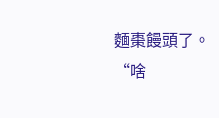麵棗饅頭了。
“啥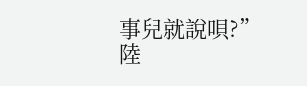事兒就說唄?”
陸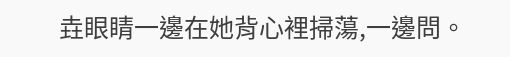垚眼睛一邊在她背心裡掃蕩,一邊問。